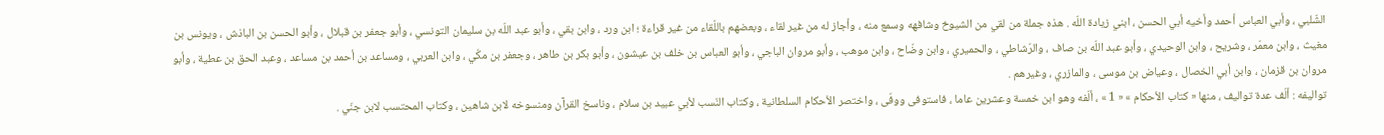الشّلبي ، وأبي العباس أحمد وأخيه أبي الحسن ، ابني زيادة اللّه . هذه جملة من لقي من الشيوخ وشافهه وسمع منه ، وأجاز له من غير لقاء ، وبعضهم باللّقاء من غير قراءة ؛ ابن ورد ، وابن بقي ، وأبو عبد اللّه بن سليمان التونسي ، وأبو جعفر بن قبلال ، وأبو الحسن بن الباذش ، ويونس بن مغيث ، وابن معمّر ، وشريح ، وابن الوحيدي ، وأبو عبد اللّه بن صاف ، والرّشاطي ، والحميري ، وابن وضّاح ، وابن موهب ، وأبو مروان الباجي ، وأبو العباس بن خلف بن عيشون ، وأبو بكر بن طاهر ، وجعفر بن مكّي ، وابن العربي ، ومساعد بن أحمد بن مساعد ، وعبد الحق بن عطية ، وأبو مروان بن قزمان ، وابن أبي الخصال ، وعياض بن موسى ، والمازري ، وغيرهم .
تواليفه : ألّف عدة تواليف ، منها « كتاب الأحكام » « 1 » ، ألّفه وهو ابن خمسة وعشرين عاما ، فاستوفى ووفّى ، واختصر الأحكام السلطانية ، وكتاب النّسب لأبي عبيد بن سلام ، وناسخ القرآن ومنسوخه لابن شاهين ، وكتاب المحتسب لابن جنّي .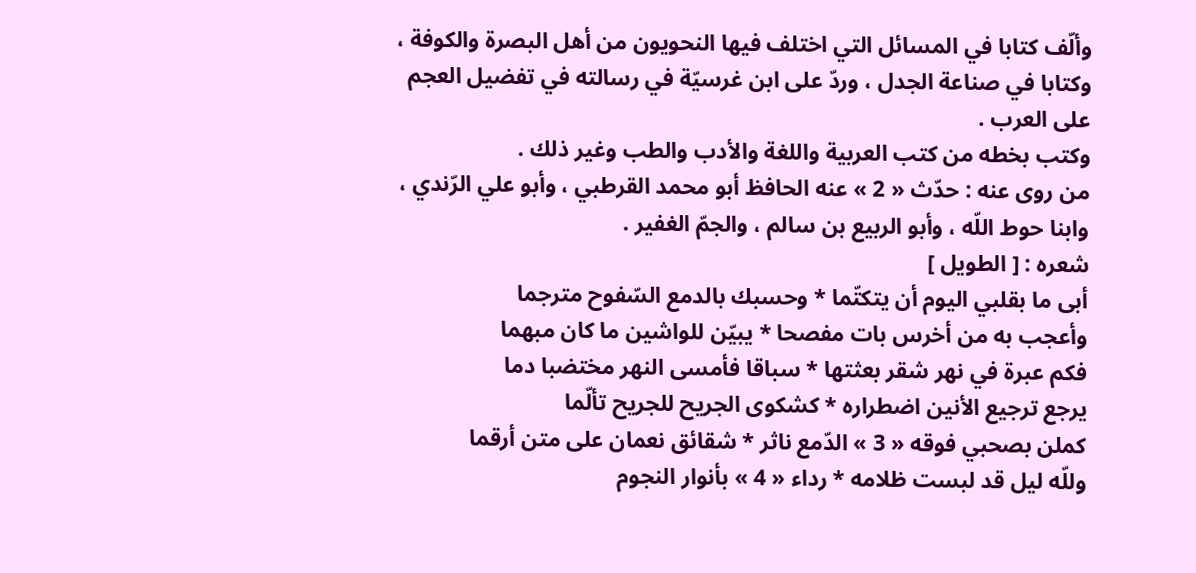وألّف كتابا في المسائل التي اختلف فيها النحويون من أهل البصرة والكوفة ، وكتابا في صناعة الجدل ، وردّ على ابن غرسيّة في رسالته في تفضيل العجم على العرب .
وكتب بخطه من كتب العربية واللغة والأدب والطب وغير ذلك .
من روى عنه : حدّث « 2 » عنه الحافظ أبو محمد القرطبي ، وأبو علي الرّندي ، وابنا حوط اللّه ، وأبو الربيع بن سالم ، والجمّ الغفير .
شعره : [ الطويل ]
أبى ما بقلبي اليوم أن يتكتّما * وحسبك بالدمع السّفوح مترجما
وأعجب به من أخرس بات مفصحا * يبيّن للواشين ما كان مبهما
فكم عبرة في نهر شقر بعثتها * سباقا فأمسى النهر مختضبا دما
يرجع ترجيع الأنين اضطراره * كشكوى الجريح للجريح تألّما
كملن بصحبي فوقه « 3 » الدّمع ناثر * شقائق نعمان على متن أرقما
وللّه ليل قد لبست ظلامه * رداء « 4 » بأنوار النجوم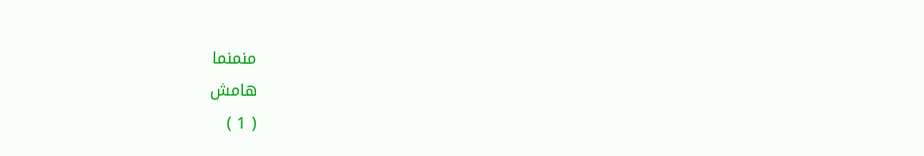منمنما
هامش
( 1 )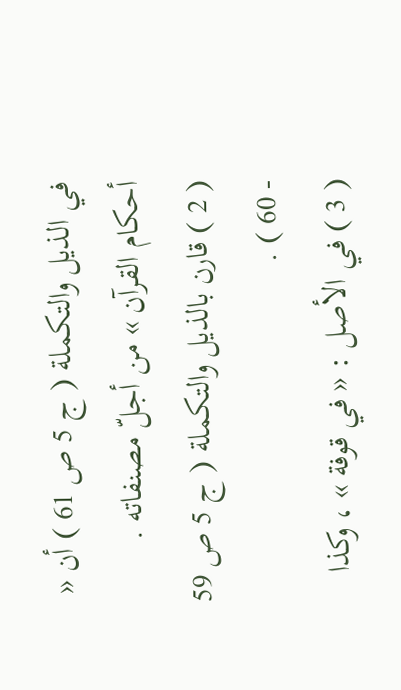في الذيل والتكملة ( ج 5 ص 61 ) أن « أحكام القرآن » من أجلّ مصنفاته .
( 2 ) قارن بالذيل والتكملة ( ج 5 ص 59 - 60 ) .
( 3 ) في الأصل : « في قوفة » ، وكذا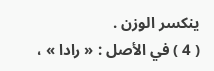ينكسر الوزن .
( 4 ) في الأصل : « رادا » ،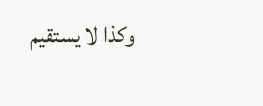وكذا لا يستقيم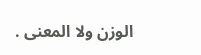الوزن ولا المعنى .